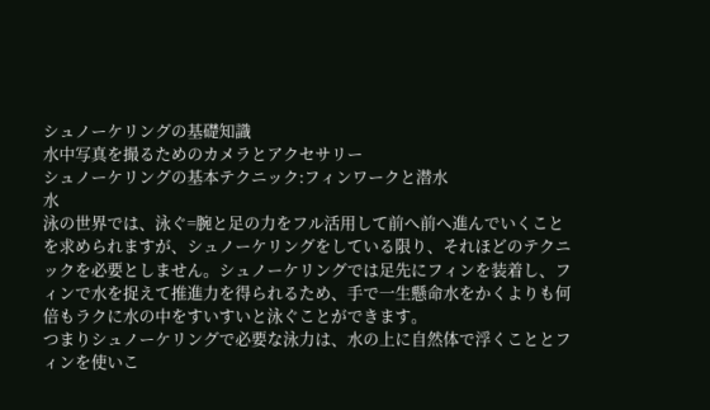シュノーケリングの基礎知識
水中写真を撮るためのカメラとアクセサリー
シュノーケリングの基本テクニック:フィンワークと潜水
水
泳の世界では、泳ぐ=腕と足の力をフル活用して前へ前へ進んでいくことを求められますが、シュノーケリングをしている限り、それほどのテクニックを必要としません。シュノーケリングでは足先にフィンを装着し、フィンで水を捉えて推進力を得られるため、手で一生懸命水をかくよりも何倍もラクに水の中をすいすいと泳ぐことができます。
つまりシュノーケリングで必要な泳力は、水の上に自然体で浮くこととフィンを使いこ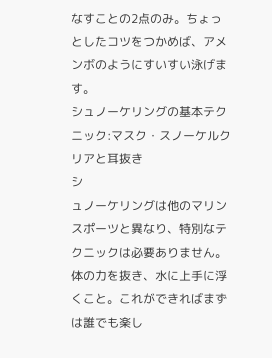なすことの2点のみ。ちょっとしたコツをつかめば、アメンボのようにすいすい泳げます。
シュノーケリングの基本テクニック:マスク・スノーケルクリアと耳抜き
シ
ュノーケリングは他のマリンスポーツと異なり、特別なテクニックは必要ありません。体の力を抜き、水に上手に浮くこと。これができればまずは誰でも楽し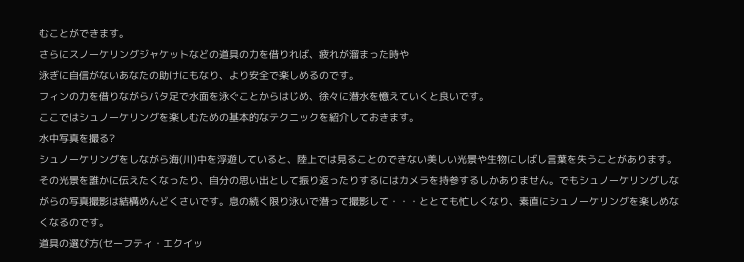むことができます。
さらにスノーケリングジャケットなどの道具の力を借りれば、疲れが溜まった時や
泳ぎに自信がないあなたの助けにもなり、より安全で楽しめるのです。
フィンの力を借りながらバタ足で水面を泳ぐことからはじめ、徐々に潜水を憶えていくと良いです。
ここではシュノーケリングを楽しむための基本的なテクニックを紹介しておきます。
水中写真を撮る?
シュノーケリングをしながら海(川)中を浮遊していると、陸上では見ることのできない美しい光景や生物にしばし言葉を失うことがあります。その光景を誰かに伝えたくなったり、自分の思い出として振り返ったりするにはカメラを持参するしかありません。でもシュノーケリングしながらの写真撮影は結構めんどくさいです。息の続く限り泳いで潜って撮影して・・・ととても忙しくなり、素直にシュノーケリングを楽しめなくなるのです。
道具の選び方(セーフティ・エクイッ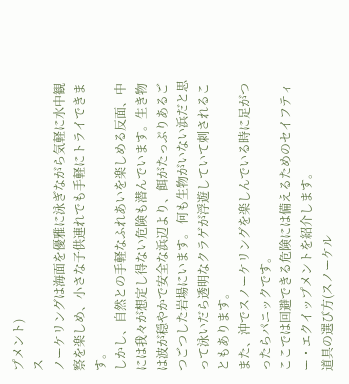プメント)
ス
ノーケリングは海面を優雅に泳ぎながら気軽に水中観察を楽しめ、小さな子供連れでも手軽にトライできます。
しかし、自然との手軽なふれあいを楽しめる反面、中には我々が想定し得ない危険も潜んでいます。生き物は波が穏やかで安全な浜辺より、餌がたっぷりあるごつごつした岩場にいます。 何も生物がいない浜だと思って泳いだら透明なクラゲが浮遊していて刺されることもあります。
また、沖でスノーケリングを楽しんでいる時に足がつったらパニックです。
ここでは回避できる危険には備えるためのセイフティー・エクイップメントを紹介します。
道具の選び方(スノーケル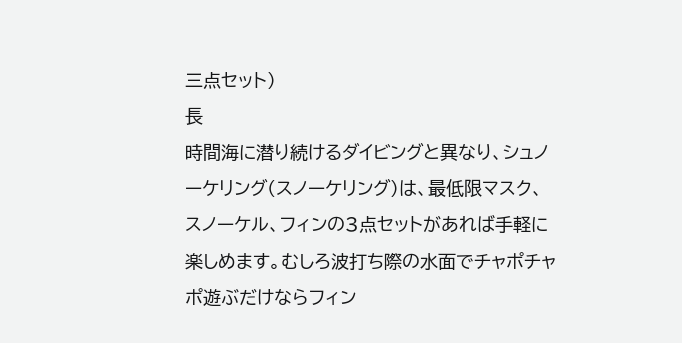三点セット)
長
時間海に潜り続けるダイビングと異なり、シュノーケリング(スノーケリング)は、最低限マスク、スノーケル、フィンの3点セットがあれば手軽に楽しめます。むしろ波打ち際の水面でチャポチャポ遊ぶだけならフィン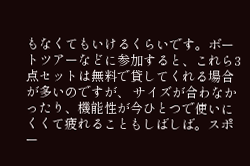もなくてもいけるくらいです。ボートツアーなどに参加すると、これら3点セットは無料で貸してくれる場合が多いのですが、 サイズが合わなかったり、機能性が今ひとつで使いにくくて疲れることもしばしば。スポー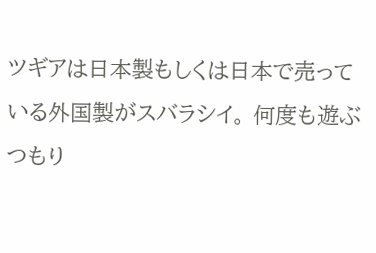ツギアは日本製もしくは日本で売っている外国製がスバラシイ。 何度も遊ぶつもり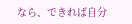なら、できれば自分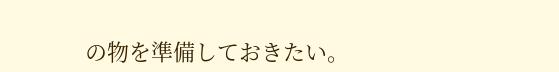の物を準備しておきたい。